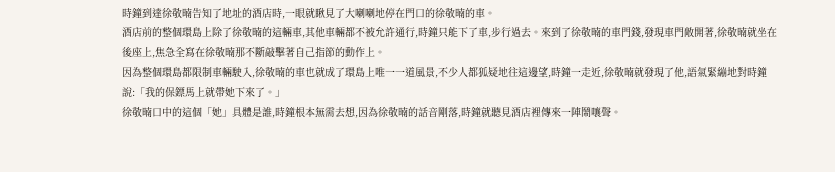時鐘到達徐敬暔告知了地址的酒店時,一眼就瞅見了大喇喇地停在門口的徐敬暔的車。
酒店前的整個環島上除了徐敬暔的這輛車,其他車輛都不被允許通行,時鐘只能下了車,步行過去。來到了徐敬暔的車門錢,發現車門敞開著,徐敬暔就坐在後座上,焦急全寫在徐敬暔那不斷敲擊著自己指節的動作上。
因為整個環島都限制車輛駛入,徐敬暔的車也就成了環島上唯一一道風景,不少人都狐疑地往這邊望,時鐘一走近,徐敬暔就發現了他,語氣緊繃地對時鐘說:「我的保鏢馬上就帶她下來了。」
徐敬暔口中的這個「她」具體是誰,時鐘根本無需去想,因為徐敬暔的話音剛落,時鐘就聽見酒店裡傳來一陣鬧嚷聲。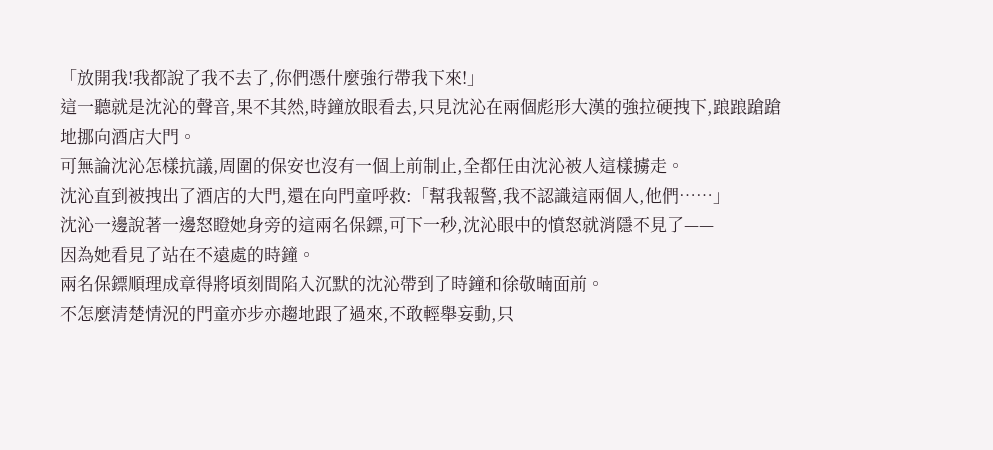「放開我!我都說了我不去了,你們憑什麼強行帶我下來!」
這一聽就是沈沁的聲音,果不其然,時鐘放眼看去,只見沈沁在兩個彪形大漢的強拉硬拽下,踉踉蹌蹌地挪向酒店大門。
可無論沈沁怎樣抗議,周圍的保安也沒有一個上前制止,全都任由沈沁被人這樣擄走。
沈沁直到被拽出了酒店的大門,還在向門童呼救:「幫我報警,我不認識這兩個人,他們……」
沈沁一邊說著一邊怒瞪她身旁的這兩名保鏢,可下一秒,沈沁眼中的憤怒就消隱不見了——
因為她看見了站在不遠處的時鐘。
兩名保鏢順理成章得將頃刻間陷入沉默的沈沁帶到了時鐘和徐敬暔面前。
不怎麼清楚情況的門童亦步亦趨地跟了過來,不敢輕舉妄動,只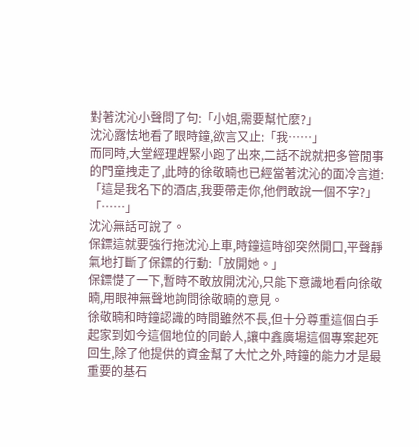對著沈沁小聲問了句:「小姐,需要幫忙麼?」
沈沁露怯地看了眼時鐘,欲言又止:「我……」
而同時,大堂經理趕緊小跑了出來,二話不說就把多管閒事的門童拽走了,此時的徐敬暔也已經當著沈沁的面冷言道:「這是我名下的酒店,我要帶走你,他們敢說一個不字?」
「……」
沈沁無話可說了。
保鏢這就要強行拖沈沁上車,時鐘這時卻突然開口,平聲靜氣地打斷了保鏢的行動:「放開她。」
保鏢憷了一下,暫時不敢放開沈沁,只能下意識地看向徐敬暔,用眼神無聲地詢問徐敬暔的意見。
徐敬暔和時鐘認識的時間雖然不長,但十分尊重這個白手起家到如今這個地位的同齡人,讓中鑫廣場這個專案起死回生,除了他提供的資金幫了大忙之外,時鐘的能力才是最重要的基石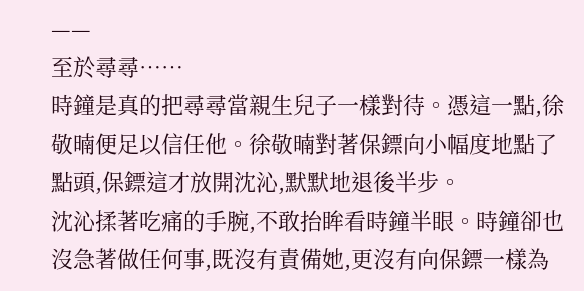——
至於尋尋……
時鐘是真的把尋尋當親生兒子一樣對待。憑這一點,徐敬暔便足以信任他。徐敬暔對著保鏢向小幅度地點了點頭,保鏢這才放開沈沁,默默地退後半步。
沈沁揉著吃痛的手腕,不敢抬眸看時鐘半眼。時鐘卻也沒急著做任何事,既沒有責備她,更沒有向保鏢一樣為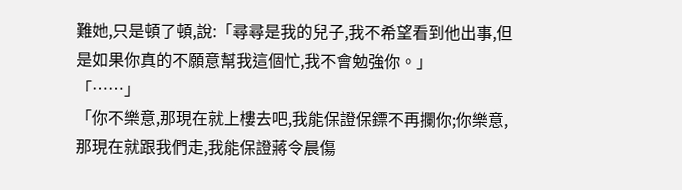難她,只是頓了頓,說:「尋尋是我的兒子,我不希望看到他出事,但是如果你真的不願意幫我這個忙,我不會勉強你。」
「……」
「你不樂意,那現在就上樓去吧,我能保證保鏢不再攔你;你樂意,那現在就跟我們走,我能保證蔣令晨傷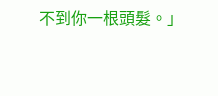不到你一根頭髮。」